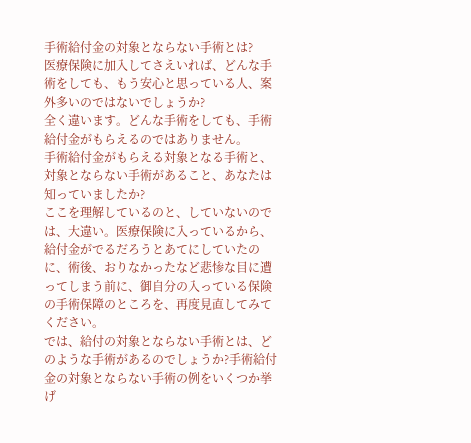手術給付金の対象とならない手術とは?
医療保険に加入してさえいれば、どんな手術をしても、もう安心と思っている人、案外多いのではないでしょうか?
全く違います。どんな手術をしても、手術給付金がもらえるのではありません。
手術給付金がもらえる対象となる手術と、対象とならない手術があること、あなたは知っていましたか?
ここを理解しているのと、していないのでは、大違い。医療保険に入っているから、給付金がでるだろうとあてにしていたのに、術後、おりなかったなど悲惨な目に遭ってしまう前に、御自分の入っている保険の手術保障のところを、再度見直してみてください。
では、給付の対象とならない手術とは、どのような手術があるのでしょうか?手術給付金の対象とならない手術の例をいくつか挙げ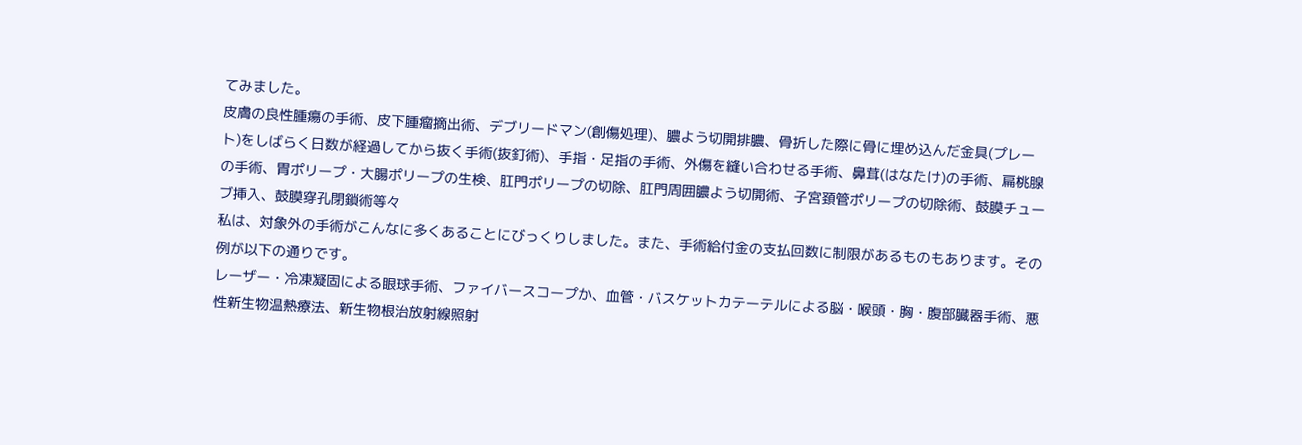てみました。
皮膚の良性腫瘍の手術、皮下腫瘤摘出術、デブリードマン(創傷処理)、膿よう切開排膿、骨折した際に骨に埋め込んだ金具(プレート)をしばらく日数が経過してから抜く手術(抜釘術)、手指・足指の手術、外傷を縫い合わせる手術、鼻茸(はなたけ)の手術、扁桃腺の手術、胃ポリープ・大腸ポリープの生検、肛門ポリープの切除、肛門周囲膿よう切開術、子宮頚管ポリープの切除術、鼓膜チューブ挿入、鼓膜穿孔閉鎖術等々
私は、対象外の手術がこんなに多くあることにびっくりしました。また、手術給付金の支払回数に制限があるものもあります。その例が以下の通りです。
レーザー・冷凍凝固による眼球手術、ファイバースコープか、血管・バスケットカテーテルによる脳・喉頭・胸・腹部臓器手術、悪性新生物温熱療法、新生物根治放射線照射